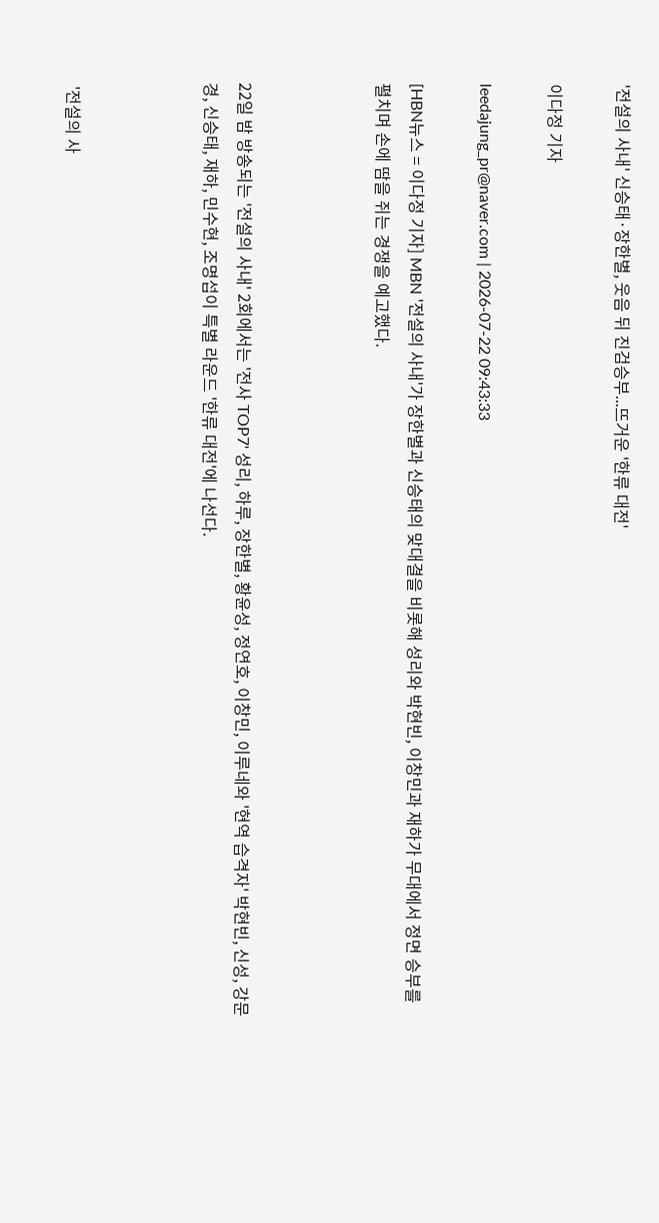'전설의 사내' 신승태·장한별, 웃음 뒤 진검승부...뜨거운 '한류 대전'

이다정 기자

leedajung_pr@naver.com | 2026-07-22 09:43:33

[HBN뉴스 = 이다정 기자] MBN '전설의 사내'가 장한별과 신승태의 맞대결을 비롯해 성리와 박현빈, 이창민과 재하가 무대에서 정면 승부를 펼치며 손에 땀을 쥐는 경쟁을 예고했다.



22일 밤 방송되는 '전설의 사내' 2회에서는 '전사 TOP7' 성리, 하루, 장한별, 황윤성, 정연호, 이창민, 이루네와 '현역 습격자' 박현빈, 신성, 강문경, 신승태, 재하, 민수현, 조명섭이 특별 라운드 '한류 대전'에 나선다.



 '전설의 사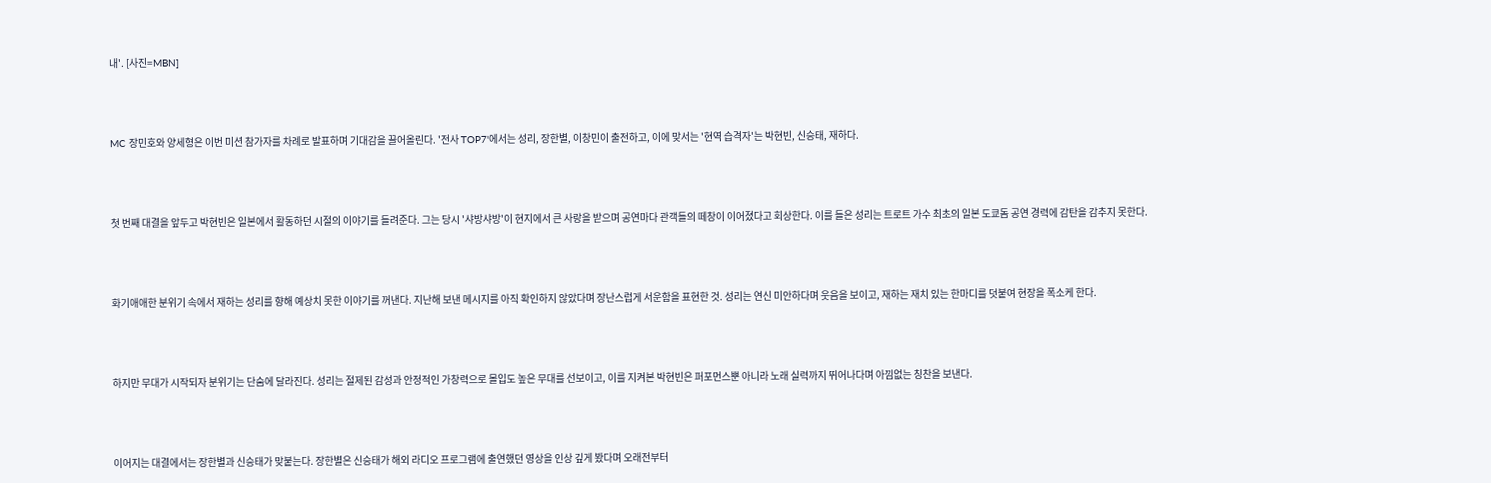내'. [사진=MBN]



MC 장민호와 양세형은 이번 미션 참가자를 차례로 발표하며 기대감을 끌어올린다. '전사 TOP7'에서는 성리, 장한별, 이창민이 출전하고, 이에 맞서는 '현역 습격자'는 박현빈, 신승태, 재하다.



첫 번째 대결을 앞두고 박현빈은 일본에서 활동하던 시절의 이야기를 들려준다. 그는 당시 '샤방샤방'이 현지에서 큰 사랑을 받으며 공연마다 관객들의 떼창이 이어졌다고 회상한다. 이를 들은 성리는 트로트 가수 최초의 일본 도쿄돔 공연 경력에 감탄을 감추지 못한다.



화기애애한 분위기 속에서 재하는 성리를 향해 예상치 못한 이야기를 꺼낸다. 지난해 보낸 메시지를 아직 확인하지 않았다며 장난스럽게 서운함을 표현한 것. 성리는 연신 미안하다며 웃음을 보이고, 재하는 재치 있는 한마디를 덧붙여 현장을 폭소케 한다.



하지만 무대가 시작되자 분위기는 단숨에 달라진다. 성리는 절제된 감성과 안정적인 가창력으로 몰입도 높은 무대를 선보이고, 이를 지켜본 박현빈은 퍼포먼스뿐 아니라 노래 실력까지 뛰어나다며 아낌없는 칭찬을 보낸다.



이어지는 대결에서는 장한별과 신승태가 맞붙는다. 장한별은 신승태가 해외 라디오 프로그램에 출연했던 영상을 인상 깊게 봤다며 오래전부터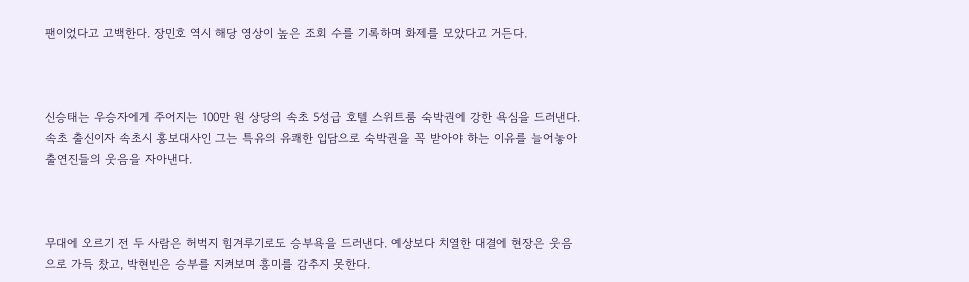팬이었다고 고백한다. 장민호 역시 해당 영상이 높은 조회 수를 기록하며 화제를 모았다고 거든다.



신승태는 우승자에게 주어지는 100만 원 상당의 속초 5성급 호텔 스위트룸 숙박권에 강한 욕심을 드러낸다. 속초 출신이자 속초시 홍보대사인 그는 특유의 유쾌한 입담으로 숙박권을 꼭 받아야 하는 이유를 늘어놓아 출연진들의 웃음을 자아낸다.



무대에 오르기 전 두 사람은 허벅지 힘겨루기로도 승부욕을 드러낸다. 예상보다 치열한 대결에 현장은 웃음으로 가득 찼고, 박현빈은 승부를 지켜보며 흥미를 감추지 못한다.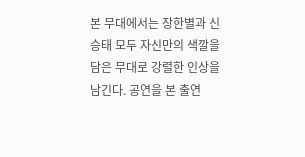본 무대에서는 장한별과 신승태 모두 자신만의 색깔을 담은 무대로 강렬한 인상을 남긴다. 공연을 본 출연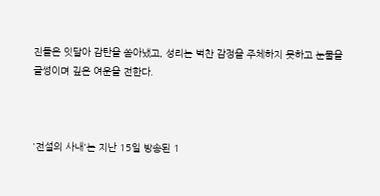진들은 잇달아 감탄을 쏟아냈고, 성리는 벅찬 감정을 주체하지 못하고 눈물을 글썽이며 깊은 여운을 전한다.



'전설의 사내'는 지난 15일 방송된 1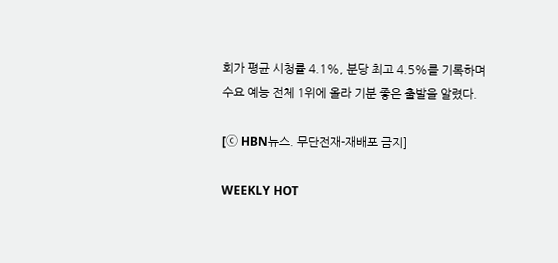회가 평균 시청률 4.1%, 분당 최고 4.5%를 기록하며 수요 예능 전체 1위에 올라 기분 좋은 출발을 알렸다.

[ⓒ HBN뉴스. 무단전재-재배포 금지]

WEEKLY HOT